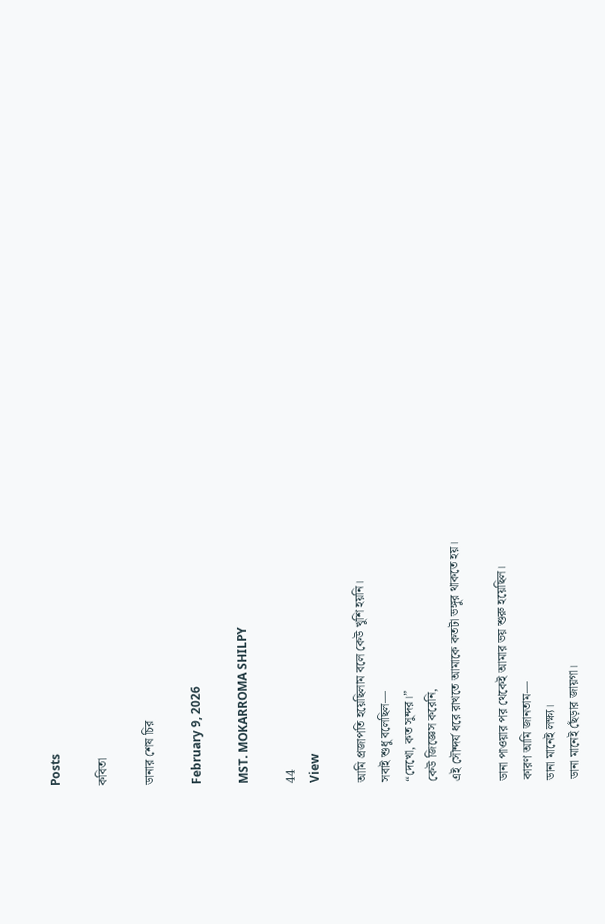Posts

কবিতা

ডানার শেষ চির

February 9, 2026

MST. MOKARROMA SHILPY

44
View

আমি প্রজাপতি হয়েছিলাম বলে কেউ খুশি হয়নি।
সবাই শুধু বলেছিল—
“দেখো, কত সুন্দর।”
কেউ জিজ্ঞেস করেনি,
এই সৌন্দর্য ধরে রাখতে আমাকে কতটা ভঙ্গুর থাকতে হয়।

ডানা পাওয়ার পর থেকেই আমার ভয় শুরু হয়েছিল।
কারণ আমি জানতাম—
ডানা মানেই লক্ষ্য।
ডানা মানেই ছেঁড়ার জায়গা।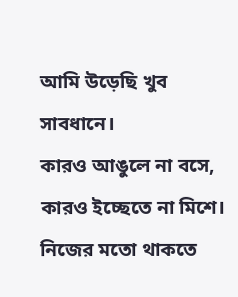আমি উড়েছি খুব সাবধানে।
কারও আঙুলে না বসে,
কারও ইচ্ছেতে না মিশে।
নিজের মতো থাকতে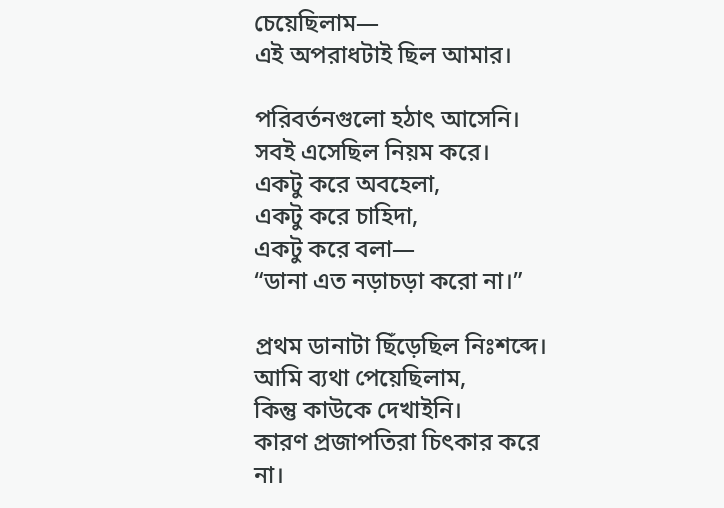চেয়েছিলাম—
এই অপরাধটাই ছিল আমার।

পরিবর্তনগুলো হঠাৎ আসেনি।
সবই এসেছিল নিয়ম করে।
একটু করে অবহেলা,
একটু করে চাহিদা,
একটু করে বলা—
“ডানা এত নড়াচড়া করো না।”

প্রথম ডানাটা ছিঁড়েছিল নিঃশব্দে।
আমি ব্যথা পেয়েছিলাম,
কিন্তু কাউকে দেখাইনি।
কারণ প্রজাপতিরা চিৎকার করে না।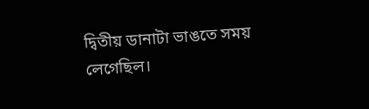দ্বিতীয় ডানাটা ভাঙতে সময় লেগেছিল।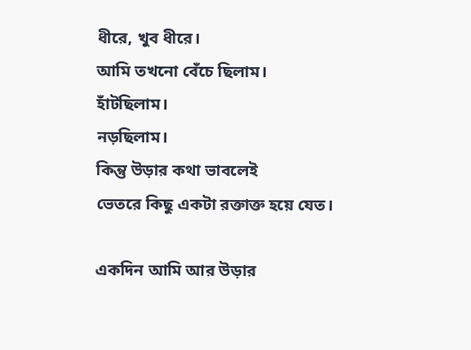ধীরে, খুব ধীরে।
আমি তখনো বেঁচে ছিলাম।
হাঁটছিলাম।
নড়ছিলাম।
কিন্তু উড়ার কথা ভাবলেই
ভেতরে কিছু একটা রক্তাক্ত হয়ে যেত।

একদিন আমি আর উড়ার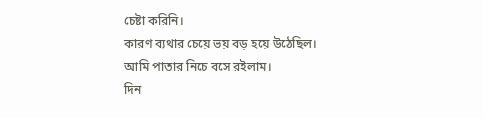চেষ্টা করিনি।
কারণ ব্যথার চেয়ে ভয় বড় হয়ে উঠেছিল।
আমি পাতার নিচে বসে রইলাম।
দিন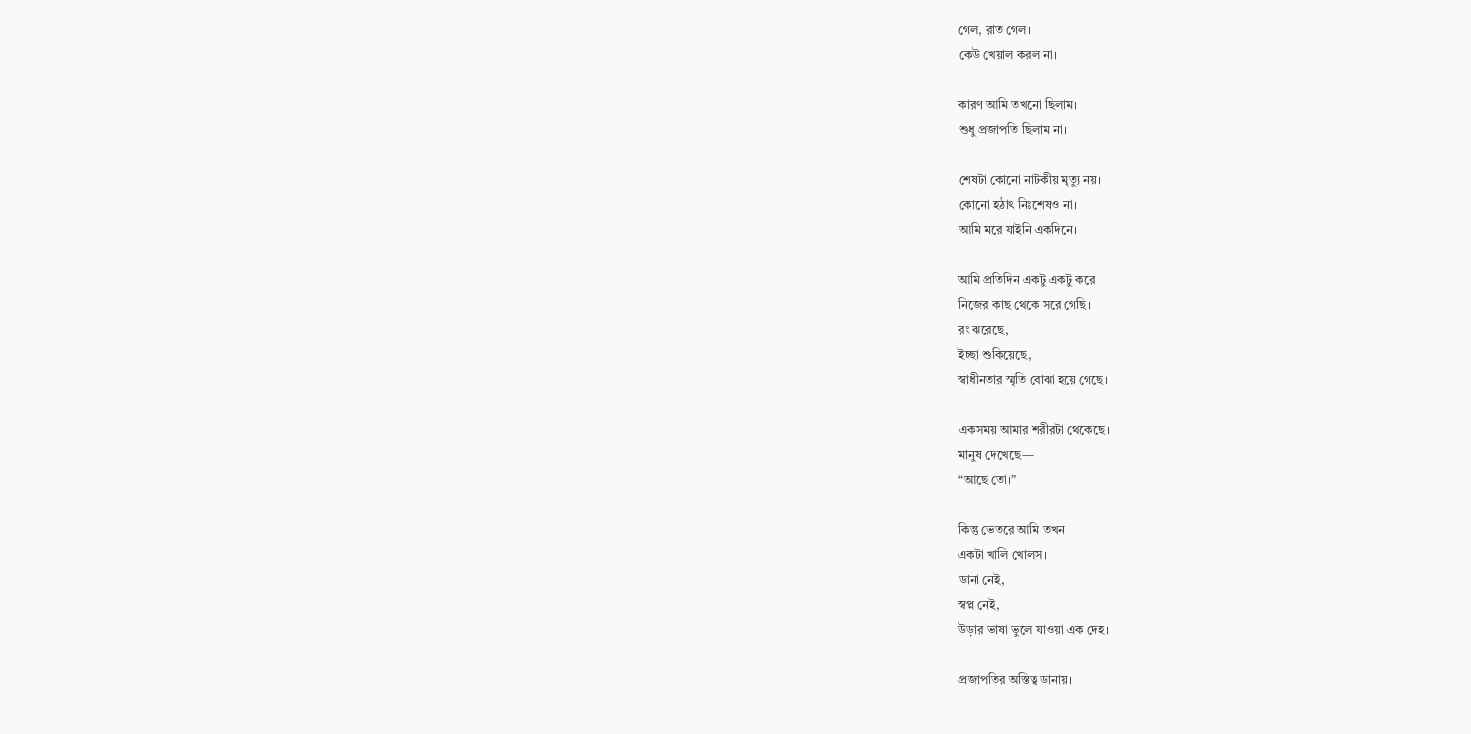গেল, রাত গেল।
কেউ খেয়াল করল না।

কারণ আমি তখনো ছিলাম।
শুধু প্রজাপতি ছিলাম না।

শেষটা কোনো নাটকীয় মৃত্যু নয়।
কোনো হঠাৎ নিঃশেষও না।
আমি মরে যাইনি একদিনে।

আমি প্রতিদিন একটু একটু করে
নিজের কাছ থেকে সরে গেছি।
রং ঝরেছে,
ইচ্ছা শুকিয়েছে,
স্বাধীনতার স্মৃতি বোঝা হয়ে গেছে।

একসময় আমার শরীরটা থেকেছে।
মানুষ দেখেছে—
“আছে তো।”

কিন্তু ভেতরে আমি তখন
একটা খালি খোলস।
ডানা নেই,
স্বপ্ন নেই,
উড়ার ভাষা ভুলে যাওয়া এক দেহ।

প্রজাপতির অস্তিত্ব ডানায়।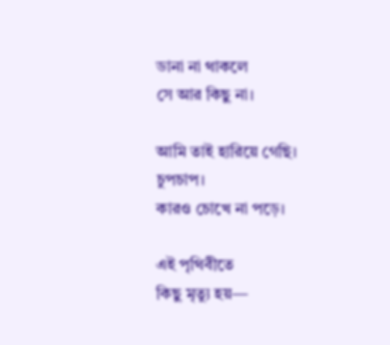ডানা না থাকলে
সে আর কিছু না।

আমি তাই হারিয়ে গেছি।
চুপচাপ।
কারও চোখে না পড়ে।

এই পৃথিবীতে
কিছু মৃত্যু হয়—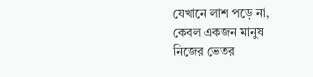যেখানে লাশ পড়ে না,
কেবল একজন মানুষ
নিজের ভেতর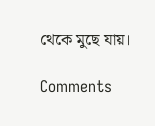থেকে মুছে যায়।

Comments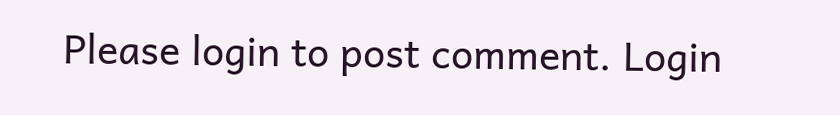Please login to post comment. Login